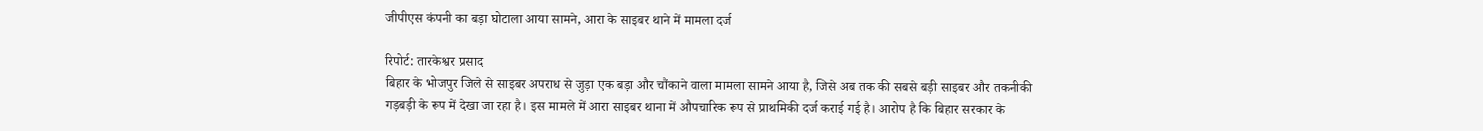जीपीएस कंपनी का बड़ा घोटाला आया सामने, आरा के साइबर थाने में मामला दर्ज

रिपोर्ट: तारकेश्वर प्रसाद
बिहार के भोजपुर जिले से साइबर अपराध से जुड़ा एक बड़ा और चौंकाने वाला मामला सामने आया है, जिसे अब तक की सबसे बड़ी साइबर और तकनीकी गड़बड़ी के रूप में देखा जा रहा है। इस मामले में आरा साइबर थाना में औपचारिक रूप से प्राथमिकी दर्ज कराई गई है। आरोप है कि बिहार सरकार के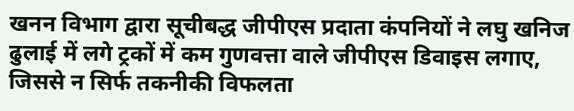खनन विभाग द्वारा सूचीबद्ध जीपीएस प्रदाता कंपनियों ने लघु खनिज ढुलाई में लगे ट्रकों में कम गुणवत्ता वाले जीपीएस डिवाइस लगाए, जिससे न सिर्फ तकनीकी विफलता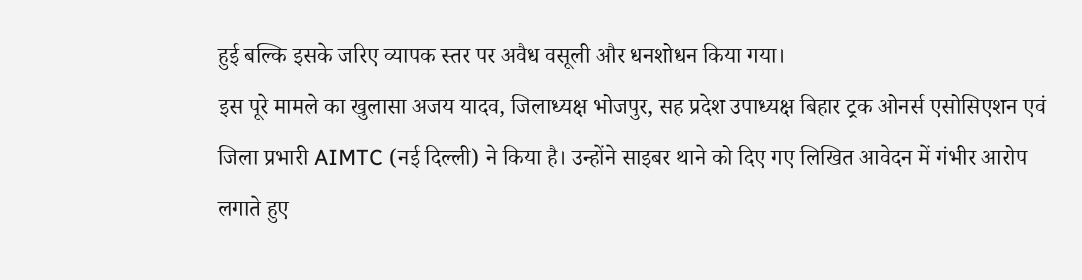हुई बल्कि इसके जरिए व्यापक स्तर पर अवैध वसूली और धनशोधन किया गया।
इस पूरे मामले का खुलासा अजय यादव, जिलाध्यक्ष भोजपुर, सह प्रदेश उपाध्यक्ष बिहार ट्रक ओनर्स एसोसिएशन एवं जिला प्रभारी AIMTC (नई दिल्ली) ने किया है। उन्होंने साइबर थाने को दिए गए लिखित आवेदन में गंभीर आरोप लगाते हुए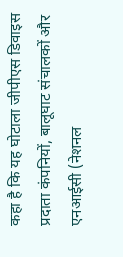कहा है कि यह घोटाला जीपीएस डिवाइस प्रदाता कंपनियों, बालूघाट संचालकों और एनआईसी (नेशनल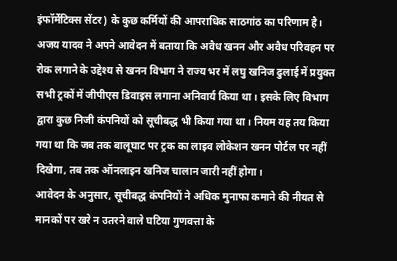इंफॉर्मेटिक्स सेंटर) के कुछ कर्मियों की आपराधिक साठगांठ का परिणाम है।
अजय यादव ने अपने आवेदन में बताया कि अवैध खनन और अवैध परिवहन पर रोक लगाने के उद्देश्य से खनन विभाग ने राज्य भर में लघु खनिज ढुलाई में प्रयुक्त सभी ट्रकों में जीपीएस डिवाइस लगाना अनिवार्य किया था। इसके लिए विभाग द्वारा कुछ निजी कंपनियों को सूचीबद्ध भी किया गया था। नियम यह तय किया गया था कि जब तक बालूघाट पर ट्रक का लाइव लोकेशन खनन पोर्टल पर नहीं दिखेगा, तब तक ऑनलाइन खनिज चालान जारी नहीं होगा।
आवेदन के अनुसार, सूचीबद्ध कंपनियों ने अधिक मुनाफा कमाने की नीयत से मानकों पर खरे न उतरने वाले घटिया गुणवत्ता के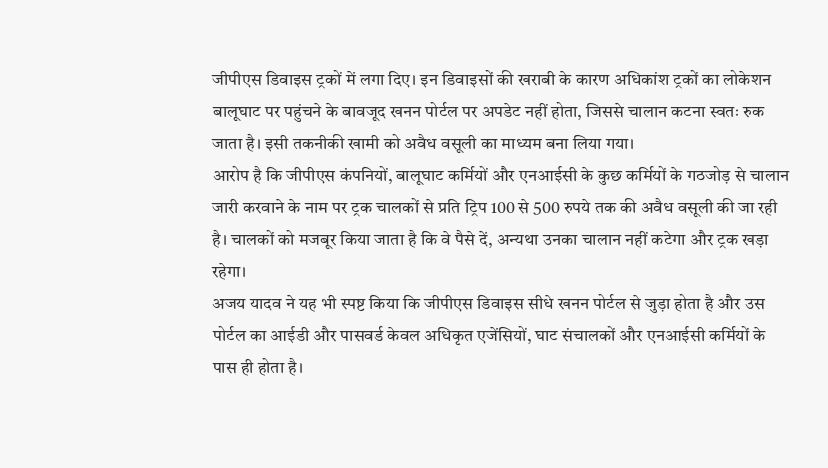जीपीएस डिवाइस ट्रकों में लगा दिए। इन डिवाइसों की खराबी के कारण अधिकांश ट्रकों का लोकेशन बालूघाट पर पहुंचने के बावजूद खनन पोर्टल पर अपडेट नहीं होता, जिससे चालान कटना स्वतः रुक जाता है। इसी तकनीकी खामी को अवैध वसूली का माध्यम बना लिया गया।
आरोप है कि जीपीएस कंपनियों, बालूघाट कर्मियों और एनआईसी के कुछ कर्मियों के गठजोड़ से चालान जारी करवाने के नाम पर ट्रक चालकों से प्रति ट्रिप 100 से 500 रुपये तक की अवैध वसूली की जा रही है। चालकों को मजबूर किया जाता है कि वे पैसे दें, अन्यथा उनका चालान नहीं कटेगा और ट्रक खड़ा रहेगा।
अजय यादव ने यह भी स्पष्ट किया कि जीपीएस डिवाइस सीधे खनन पोर्टल से जुड़ा होता है और उस पोर्टल का आईडी और पासवर्ड केवल अधिकृत एजेंसियों, घाट संचालकों और एनआईसी कर्मियों के पास ही होता है।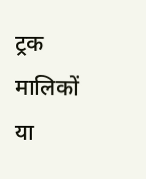ट्रक मालिकों या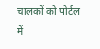चालकों को पोर्टल में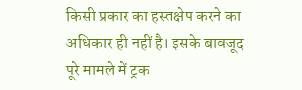किसी प्रकार का हस्तक्षेप करने का अधिकार ही नहीं है। इसके बावजूद पूरे मामले में ट्रक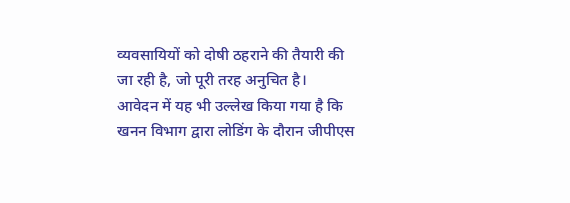व्यवसायियों को दोषी ठहराने की तैयारी की जा रही है, जो पूरी तरह अनुचित है।
आवेदन में यह भी उल्लेख किया गया है कि खनन विभाग द्वारा लोडिंग के दौरान जीपीएस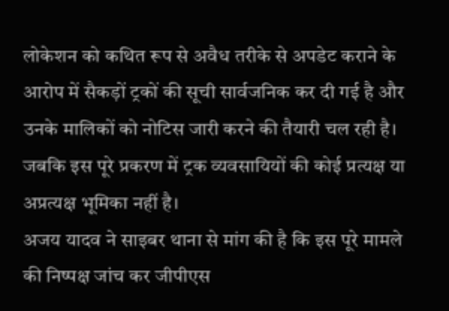लोकेशन को कथित रूप से अवैध तरीके से अपडेट कराने के आरोप में सैकड़ों ट्रकों की सूची सार्वजनिक कर दी गई है और उनके मालिकों को नोटिस जारी करने की तैयारी चल रही है। जबकि इस पूरे प्रकरण में ट्रक व्यवसायियों की कोई प्रत्यक्ष या अप्रत्यक्ष भूमिका नहीं है।
अजय यादव ने साइबर थाना से मांग की है कि इस पूरे मामले की निष्पक्ष जांच कर जीपीएस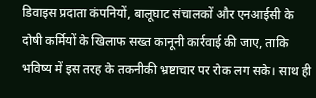डिवाइस प्रदाता कंपनियों, बालूघाट संचालकों और एनआईसी के दोषी कर्मियों के खिलाफ सख्त कानूनी कार्रवाई की जाए, ताकि भविष्य में इस तरह के तकनीकी भ्रष्टाचार पर रोक लग सके। साथ ही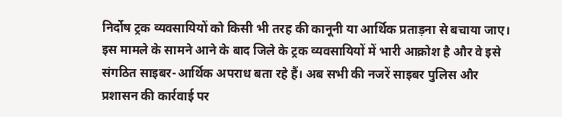निर्दोष ट्रक व्यवसायियों को किसी भी तरह की कानूनी या आर्थिक प्रताड़ना से बचाया जाए।
इस मामले के सामने आने के बाद जिले के ट्रक व्यवसायियों में भारी आक्रोश है और वे इसे संगठित साइबर-आर्थिक अपराध बता रहे हैं। अब सभी की नजरें साइबर पुलिस और प्रशासन की कार्रवाई पर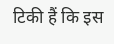टिकी हैं कि इस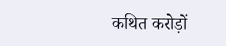कथित करोड़ों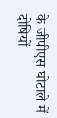के जीपीएस घोटाले में दोषियों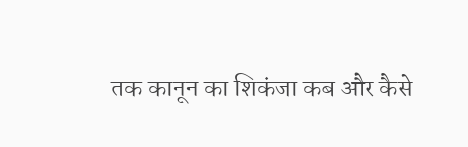तक कानून का शिकंजा कब और कैसे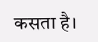कसता है।